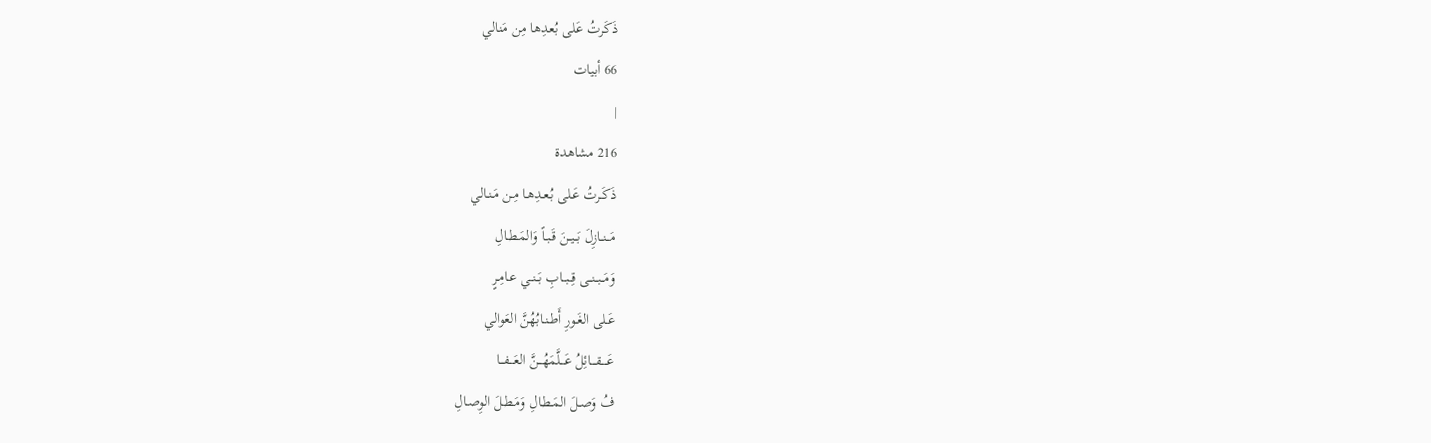ذَكَرتُ عَلى بُعدِها مِن مَنالي
66 أبيات
|
216 مشاهدة
ذَكَـرتُ عَـلى بُـعـدِهـا مِـن مَـنـالي
مَــنــازِلَ بَــيــنَ قَـبـاً وَالمَـطـالِ
وَمَــبــنــى قِــبــابِ بَــنــي عـامِـرٍ
عَـلى الغَـورِ أَطـنـابُهُنَّ العَوالي
عَــــقــــائِلُ عَـــلَّمَهُـــنَّ العَـــفـــا
فُ وَصـلَ المَـطـالِ وَمَـطـلَ الوِصـالِ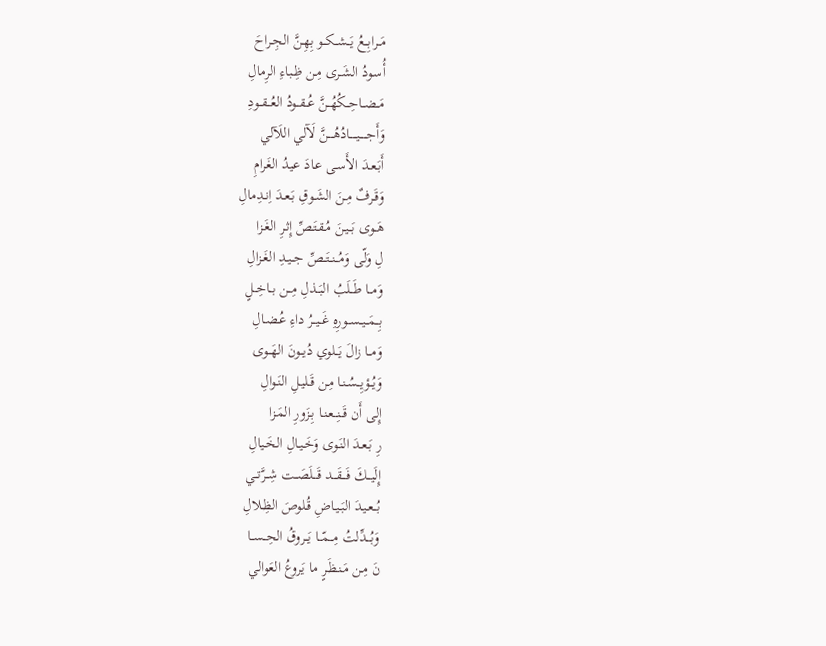مَــرابِــعُ يَــشــكــو بِهِـنَّ الجِـراحَ
أُسـودُ الشَـرى مِـن ظِـباءِ الرِمالِ
مَــضــاحِــكُهُــنَّ عُــقــودُ العُــقــودِ
وَأَجـــــيـــــادُهُــــنَّ لَآلي اللَآلي
أَبَـعـدَ الأَسـى عـادَ عيدُ الغَرامِ
وَقَـرفٌ مِـنَ الشَـوقِ بَـعـدَ اِنـدِمالِ
هَــوى بَــيـنَ مُـقـتَـصِّ إِثـرِ الغَـزا
لِ وَلّى وَمُــنــتَــصِّ جــيـدِ الغَـزالِ
وَمــا طَــلَبُ البَــذلِ مِــن بــاخِــلٍ
بِــمَــيــســورِهِ غَــيــرُ داءِ عُـضـالِ
وَمــا زالَ يَــلوي دُيــونَ الهَــوى
وَيُــؤيِــسُـنـا مِـن قَـليـلِ النَـوالِ
إِلى أَن قَــنِــعـنـا بِـزَورِ المَـزا
رِ بَـعـدَ النَـوى وَخَـيـالِ الخَـيالِ
إِلَيـــكَ فَـــقَـــد قَـــلَصَــت شِــرَّتــي
بُــعـيـدَ البَـيـاضِ قُـلوصَ الظِـلالِ
وَبُـــدِّلتُ مِـــمّــا يَــروقُ الحِــســا
نَ مِـن مَـنـظَـرٍ ما يَروعُ العَوالي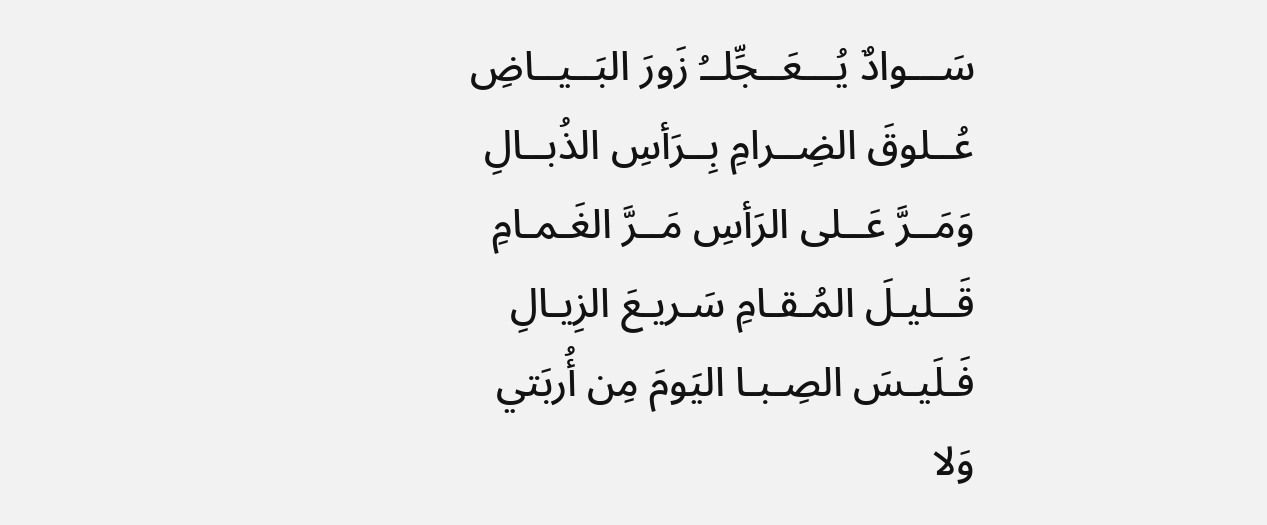سَـــوادٌ يُـــعَــجِّلــُ زَورَ البَــيــاضِ
عُــلوقَ الضِــرامِ بِــرَأسِ الذُبــالِ
وَمَــرَّ عَــلى الرَأسِ مَــرَّ الغَـمـامِ
قَــليـلَ المُـقـامِ سَـريـعَ الزِيـالِ
فَـلَيـسَ الصِـبـا اليَومَ مِن أُربَتي
وَلا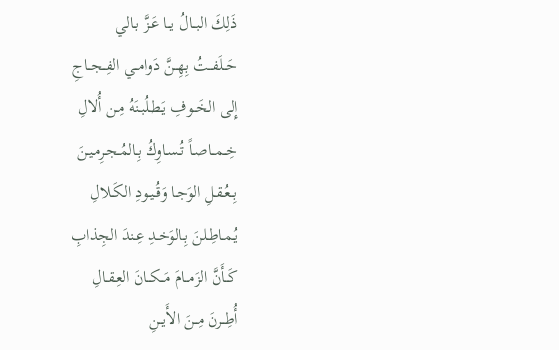ذَلِكَ البــالُ يــا عَـزَّ بـالي
حَــلَفــتُ بِهِــنَّ دَوامــي الفِــجــاجِ
إِلى الخَــوفِ يَـطـلُبـنَهُ مِـن أُلالِ
خِــمــاصـاً تُـسـاوِكُ بِـالمُـجـرِمـيـنَ
بِــعُـقـلِ الوَجـا وَقُـيـودِ الكَـلالِ
يُـمـاطِـلنَ بِـالوَخـدِ عِـندَ الجِذابِ
كَــأَنَّ الزَمــامَ مَــكــانَ العِـقـالِ
أُطِــرنَ مِــنَ الأَيــنِ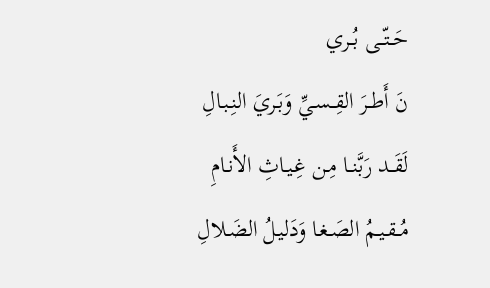حَــتّــى بُــري
نَ أَطــرَ القِــسـيِّ وَبَـريَ النِـبـالِ
لَقَــد رَبَّنــا مِـن غِـيـاثِ الأَنـامِ
مُــقـيـمُ الصَـغـا وَدَليـلُ الضَـلالِ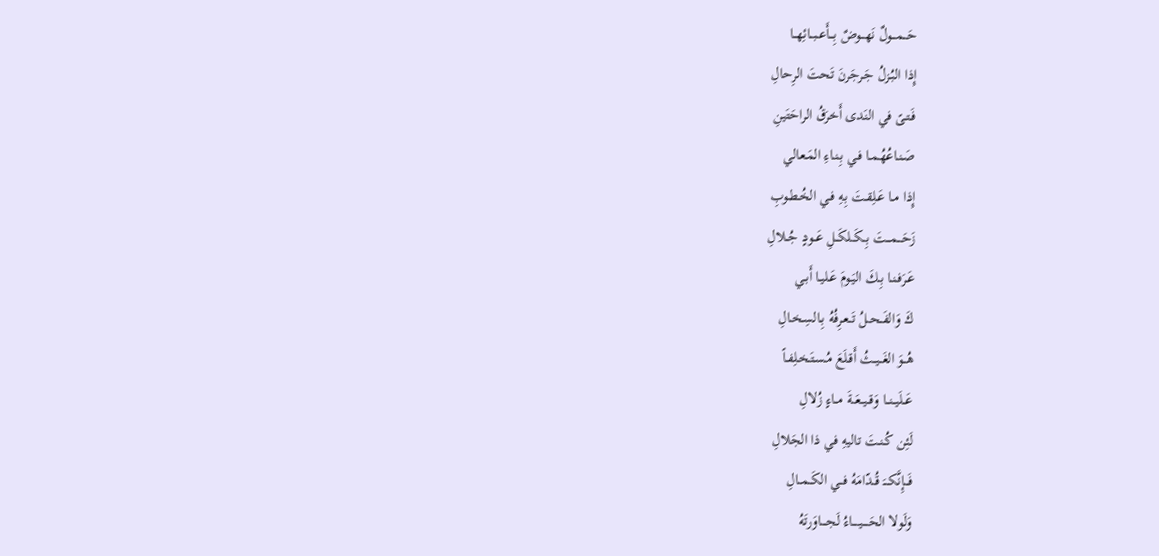حَـــمـــولٌ نَهـــوضٌ بِـــأَعــبــائِهــا
إِذا البُـزلُ جَـرجَرنَ تَحتَ الرِحالِ
فَـتـىً في النَدى أَخرَقُ الراحَتَينِ
صَـنـاعُهُـمـا فـي بِـنـاءِ المَـعالي
إِذا مـا عَـلِقـتَ بِهِ فـي الخُـطـوبِ
زَحَـــمـــتَ بِــكَــلكَــلِ عَــودٍ جُــلالِ
عَـرَفـنـا بِـكَ اليَـومَ عَـليـا أَبـي
كَ وَالفَــحــلُ تَــعـرِفُهُ بِـالسِـخـالِ
هُــوَ الغَــيــثُ أَقـلَعَ مُـسـتَـخـلِفـاً
عَــلَيــنــا وَقــيــعَــةَ مــاءٍ زُلالِ
لَئِن كُـنـتَ تاليهِ في ذا الجَلالِ
فَـــإِنَّكـــَ قُــدّامَهُ فــي الكَــمــالِ
وَلَولا الحَـــــيـــــاءُ لَجــــاوَرتَهُ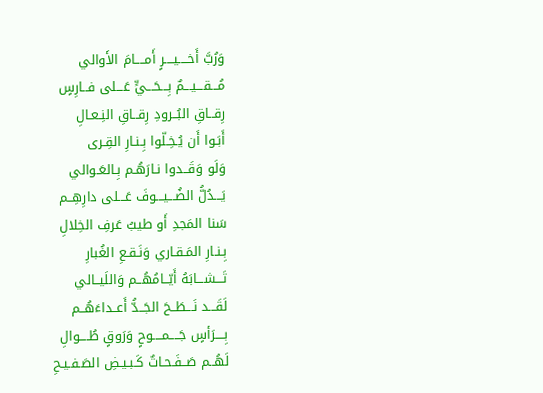وَرُبَّ أَخــــيــــرٍ أَمــــامَ الأَوالي
مُـــقـــيـــمٌ بِـــحَـــيٍّ عَـــلى فــارِسٍ
رِقــاقِ البُــرودِ رِقــاقِ النِـعـالِ
أَبَـوا أَن يُـخِـلّوا بِـنـارِ القِـرى
وَلَو وَقَــدوا نـارَهُـم بِـالعَـوالي
يَـــدُلُّ الضُـــيـــوفَ عَـــلى دارِهِــم
سَنا المَجدِ أَو طيبُ عَرفِ الخِلالِ
بِـنـارِ المَـقـاري وَنَـقـعِ الغُبارِ
تَـــشـــابَهُ أَيّــامُهُــم وَاللَيــالي
لَقَـــد نَـــطَــحَ الجَــدُّ أَعــداءَهُــم
بِــــرَأسٍ جَــــمــــوحٍ وَرَوقٍ طُــــوالِ
لَهُــم صَــفَـحـاتٌ كَـبـيـضِ الصَـفـيـحِ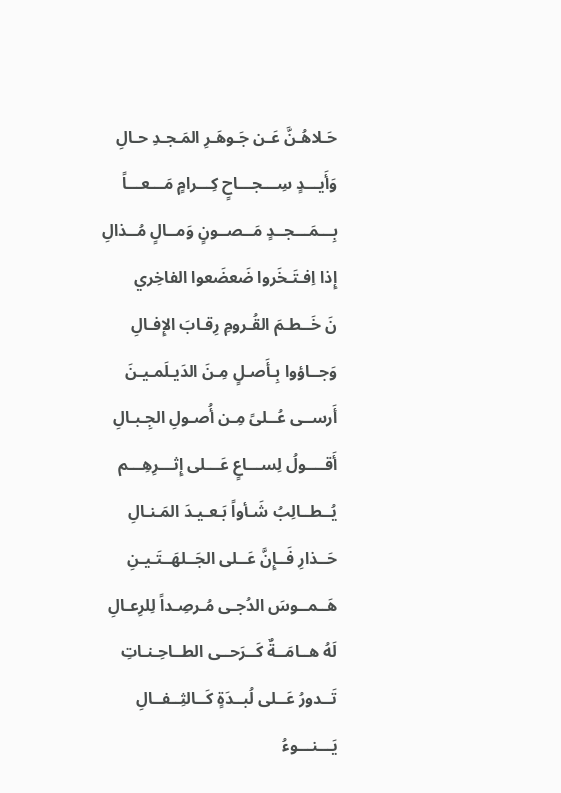حَـلاهُـنَّ عَـن جَـوهَـرِ المَـجـدِ حـالِ
وَأَيـــدٍ سِـــجـــاحٍ كِـــرامٍ مَـــعـــاً
بِـــمَـــجــدٍ مَــصــونٍ وَمــالٍ مُــذالِ
إِذا اِفـتَـخَروا ضَعضَعوا الفاخِري
نَ خَــطـمَ القُـرومِ رِقـابَ الإِفـالِ
وَجــاؤوا بِـأَصـلٍ مِـنَ الدَيـلَمـيـنَ
أَرســى عُــلىً مِـن أُصـولِ الجِـبـالِ
أَقــــولُ لِســـاعٍ عَـــلى إِثـــرِهِـــم
يُــطــالِبُ شَـأواً بَـعـيـدَ المَـنـالِ
حَــذارِ فَــإِنَّ عَــلى الجَــلهَــتَـيـنِ
هَــمــوسَ الدُجـى مُـرصِـداً لِلرِعـالِ
لَهُ هــامَــةٌ كَــرَحــى الطــاحِـنـاتِ
تَــدورُ عَــلى لُبــدَةٍ كَــالثِــفــالِ
يَـــنـــوءُ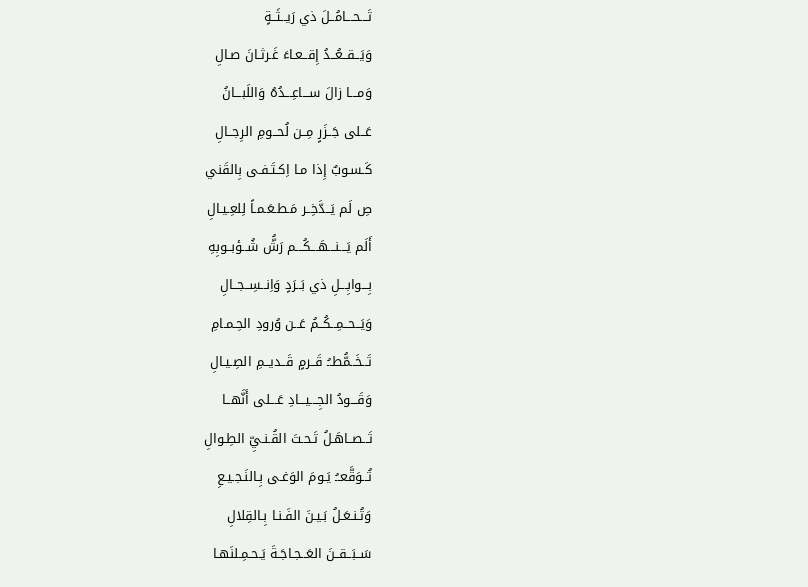تَـــحـــامُــلَ ذي رَيــثَــةٍ
وَيَــقــعُــدُ إِقــعـاءَ غَـرثـانَ صـالِ
وَمـــا زالَ ســـاعِـــدُهُ وَاللَبـــانُ
عَــلى جَــزَرٍ مِــن لُحــومِ الرِجــالِ
كَـسـوبٌ إِذا مـا اِكـتَـفـى بِالقَني
صِ لَم يَــدَّخِــر مَـطـعَـمـاً لِلعِـيـالِ
أَلَم يَـــنـــهَـــكُـــم رَشُّ شُــؤبــوبِهِ
بِـــوابِـــلِ ذي بَــرَدٍ وَاِنــسِــجــالِ
وَيَــحــمِــكُــمُ عَــن وُرودِ الحِـمـامِ
تَــخَــمُّطــُ قَــرمٍ قَــديــمِ الصِـيـالِ
وَقَـــودُ الجِـــيـــادِ عَـــلى أَنَّهــا
تَــصــاهَـلُ تَـحـتَ القُـنـيِّ الطِـوالِ
تُــوَقَّعــُ يَـومَ الوَغـى بِـالنَـجـيـعِ
وَتُـنـعَـلُ بَـيـنَ الفَـنـا بِـالقِلالِ
سَــبَــقــنَ العَــجـاجَـةَ يَـحـمِـلنَهـا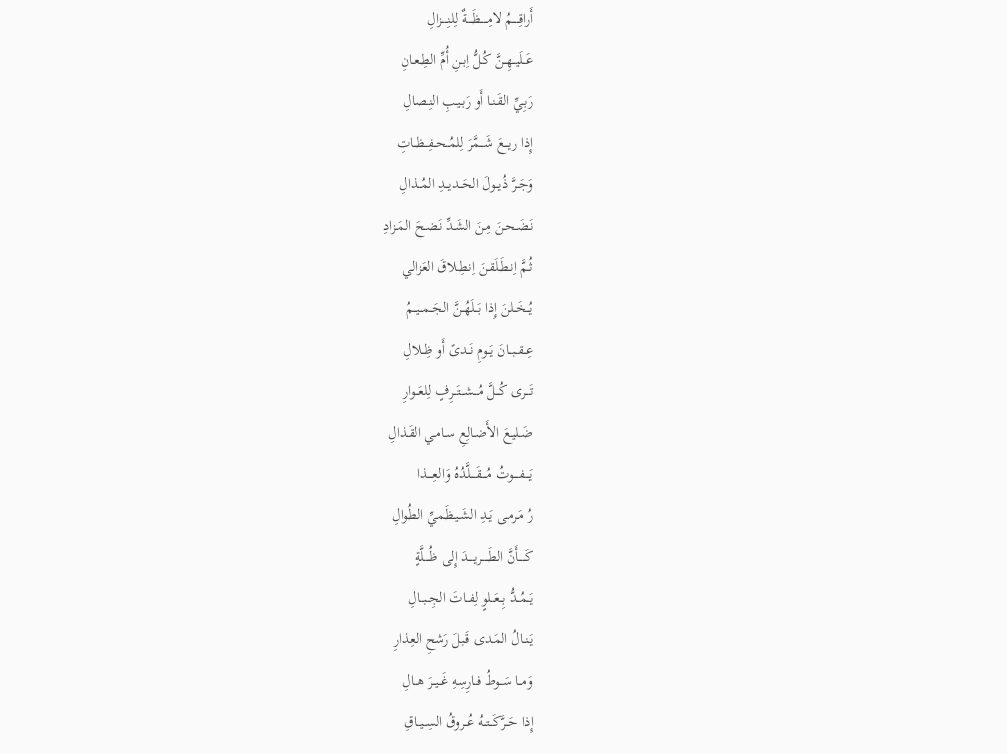أَراقِـــــمُ لامِـــــظَــــةٌ لِلنِــــزالِ
عَــلَيــهِــنَّ كُـلُّ اِبـنِ أُمِّ الطِـعـانِ
رَبِـيِّ القَـنـا أَو رَبـيـبِ النِـصالِ
إِذا ريـــعَ شَـــمَّرَ لِلمُــحــفِــظــاتِ
وَجَــرَّ ذُيــولَ الحَــديــدِ المُــذالِ
نَـضَـحـنَ مِـنَ الشَـدِّ نَـضـحَ المَـزادِ
ثُـمَّ اِنـطَـلَقـنَ اِنـطِـلاقَ العَزالي
يُــخَــلنَ إِذا بَــلَهُــنَّ الجَــمــيــمُ
عِــقــبــانَ يَــومِ نَــدىً أَو ظِــلالِ
تَـــرى كُـــلَّ مُـــشـــتَــرِفٍ لِلعَــوارِ
ضَـليـعَ الأَضـالِعِ سـامـي القَـذالِ
يَــــفــــوتُ مُــــقَــــلَّدُهُ وَالعِــــذا
رُ مَـرمـى يَـدِ الشَـيـظَـميِّ الطُوالِ
كَـــــأَنَّ الطَـــــريــــدَ إِلى ظُــــلَّةٍ
يَــمُــدُّ بِــعَــلوٍ لِفــاتَ الجِــبــالِ
يَـنـالُ المَـدى قَـبلَ رَشحِ العِذارِ
وَمــا سَــوطُ فــارِسِهِ غَــيــرَ هــالِ
إِذا حَــرَّكَــتــهُ عُــروقُ السِــيــاقِ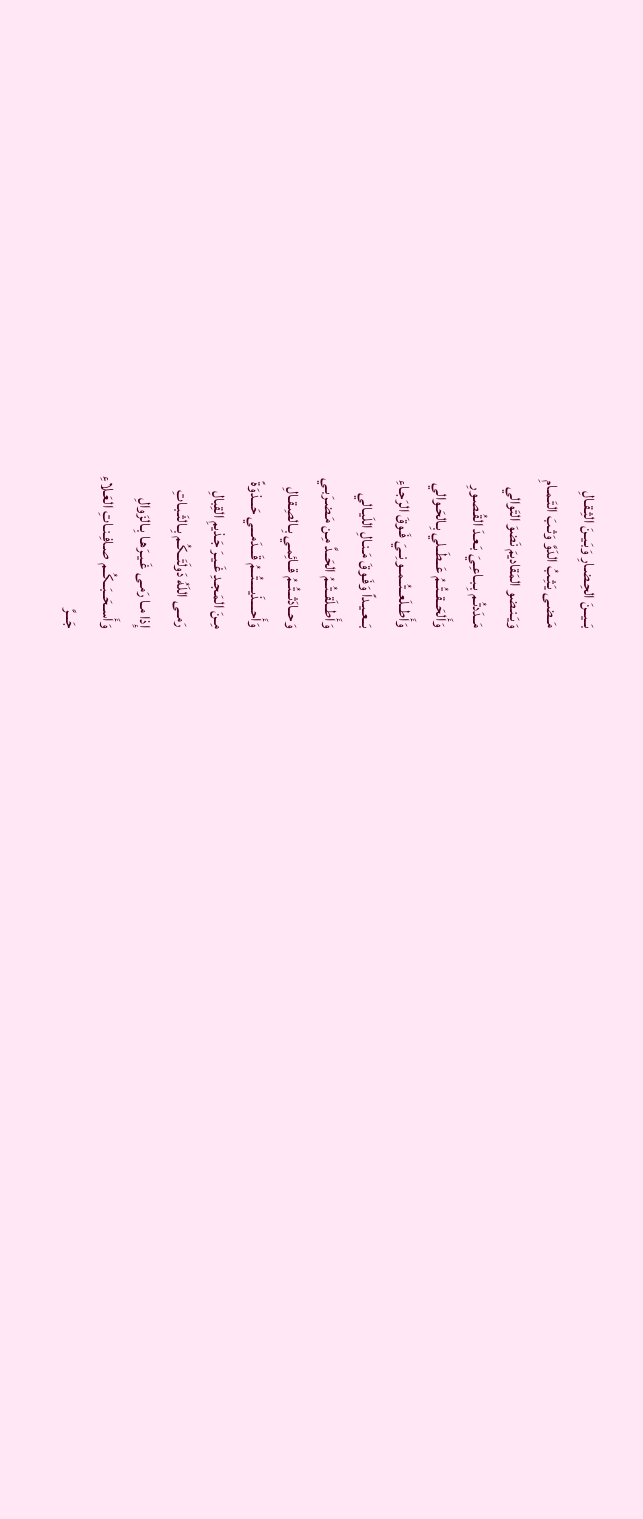بَــيــنَ الحِـضـارِ وَبَـيـنَ الثِـقـالِ
مَــضـى يَـثِـبُ الدَوَّ وَثـبَ التَـمـامِ
وَيَـنـضو المَقاديمَ نَضوَ التَوالي
مَــدَدتُـم بِـبـاعِـيَ بَـعـدَ القُـصـورِ
وَأَلحَــقــتُــمُ عَــطَــلي بِـالحَـوالي
وَأَطــلَعــتُــمــونِــيَ فَـوقَ الرَجـاءِ
بَــعـيـداً وَفَـوقَ مَـنـالِ اللَيـالي
وَأَطــلَقــتُــمُ الحَــدَّ مِـن مَـضـرَبـي
وَحــادَثــتُــمُ قــائِمـي بِـالصِـقـالِ
وَأَحــــذَيــــتُـــمُ قَـــدَمـــي حَـــذوَةً
مِـنَ المَـجـدِ غَـيـرَ جَـذيمِ القِبالِ
رَمــى اللَهُ دَولَتَــكُـم بِـالثَـبـاتِ
إِذا مـا رَمـى غَـيـرَهـا بِـالزَوالِ
وَأَســحَــبَــكُــم صـافِـنـاتِ العَـلاءِ
جَـــرَّ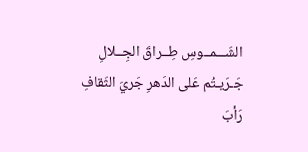الشَـــمــوسِ طِــراقَ الجِــلالِ
جَـرَيـتُم عَلى الدَهرِ جَريَ الثَقافِ
رَأبَ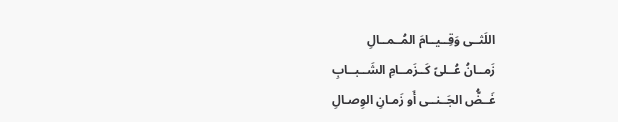اللَثــى وَقِــيــامَ المُــمــالِ
زَمــانُ عُــلىً كَــزَمــامِ الشَــبــابِ
غَــضُّ الجَــنــى أَو زَمـانِ الوِصـالِ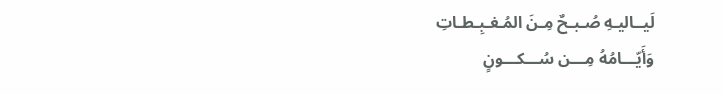لَيــاليـهِ صُـبـحٌ مِـنَ المُـغـبِـطـاتِ
وَأَيّـــامُهُ مِـــن سُـــكـــونٍ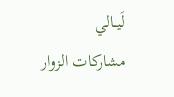لَيــالي
مشاركات الزوار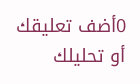0أضف تعليقك أو تحليلك